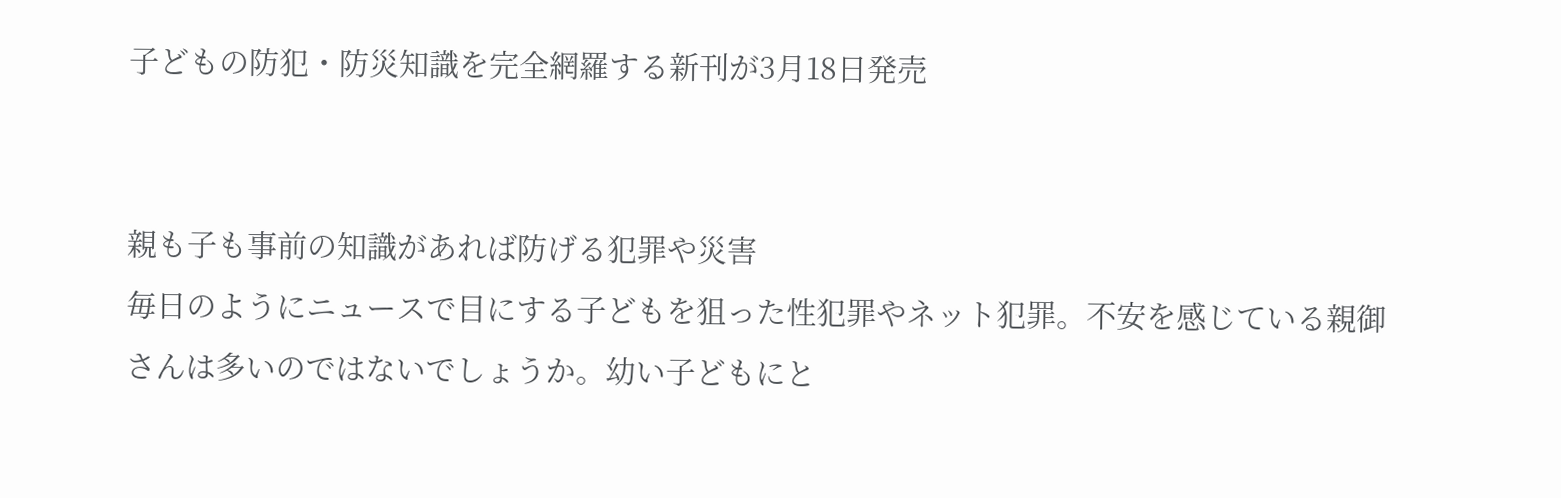子どもの防犯・防災知識を完全網羅する新刊が3月18日発売


親も子も事前の知識があれば防げる犯罪や災害
毎日のようにニュースで目にする子どもを狙った性犯罪やネット犯罪。不安を感じている親御さんは多いのではないでしょうか。幼い子どもにと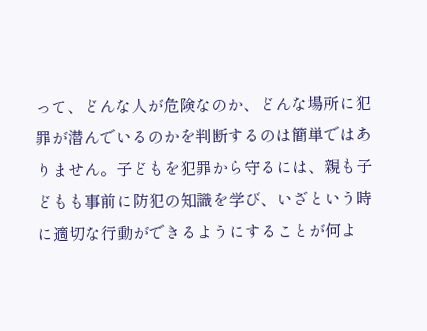って、どんな人が危険なのか、どんな場所に犯罪が潜んでいるのかを判断するのは簡単ではありません。子どもを犯罪から守るには、親も子どもも事前に防犯の知識を学び、いざという時に適切な行動ができるようにすることが何よ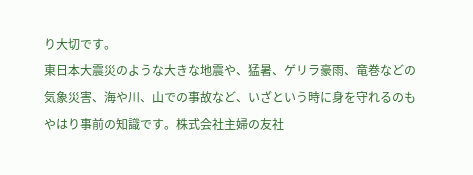り大切です。
東日本大震災のような大きな地震や、猛暑、ゲリラ豪雨、竜巻などの気象災害、海や川、山での事故など、いざという時に身を守れるのもやはり事前の知識です。株式会社主婦の友社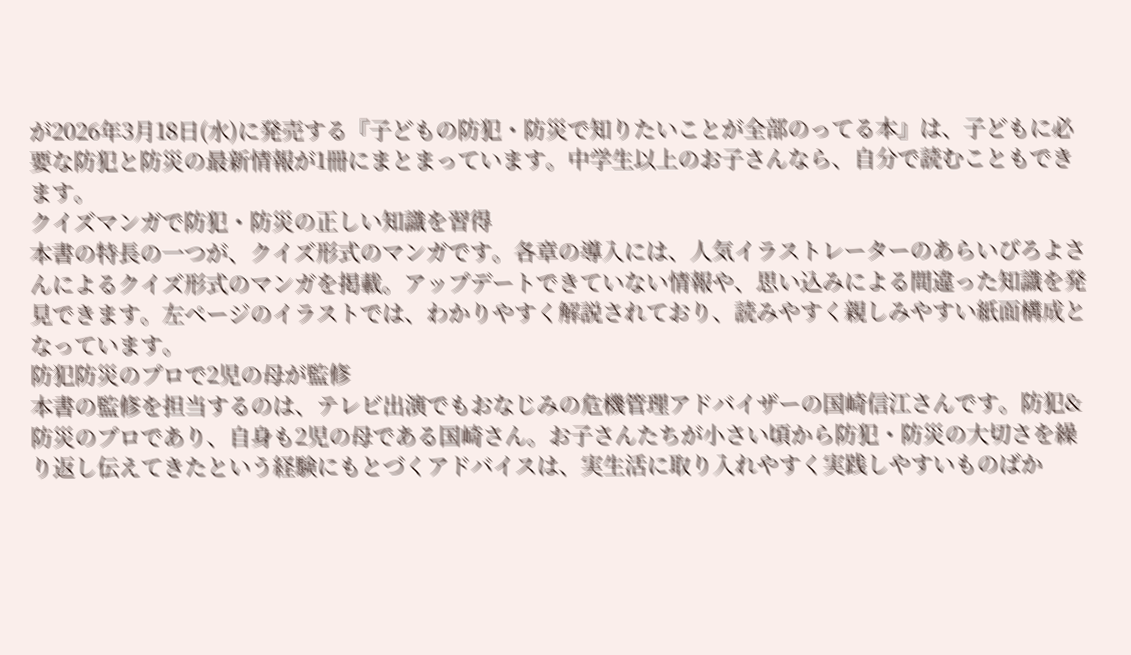が2026年3月18日(水)に発売する『子どもの防犯・防災で知りたいことが全部のってる本』は、子どもに必要な防犯と防災の最新情報が1冊にまとまっています。中学生以上のお子さんなら、自分で読むこともできます。
クイズマンガで防犯・防災の正しい知識を習得
本書の特長の一つが、クイズ形式のマンガです。各章の導入には、人気イラストレーターのあらいぴろよさんによるクイズ形式のマンガを掲載。アップデートできていない情報や、思い込みによる間違った知識を発見できます。左ページのイラストでは、わかりやすく解説されており、読みやすく親しみやすい紙面構成となっています。
防犯防災のプロで2児の母が監修
本書の監修を担当するのは、テレビ出演でもおなじみの危機管理アドバイザーの国崎信江さんです。防犯&防災のプロであり、自身も2児の母である国崎さん。お子さんたちが小さい頃から防犯・防災の大切さを繰り返し伝えてきたという経験にもとづくアドバイスは、実生活に取り入れやすく実践しやすいものばか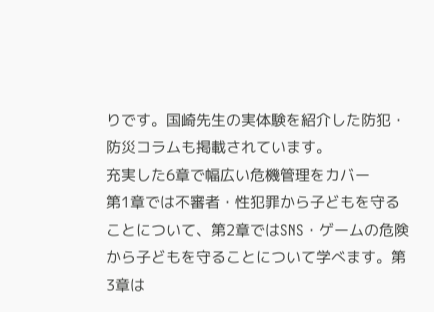りです。国崎先生の実体験を紹介した防犯・防災コラムも掲載されています。
充実した6章で幅広い危機管理をカバー
第1章では不審者・性犯罪から子どもを守ることについて、第2章ではSNS・ゲームの危険から子どもを守ることについて学べます。第3章は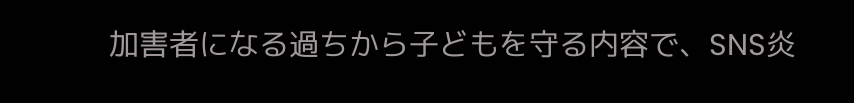加害者になる過ちから子どもを守る内容で、SNS炎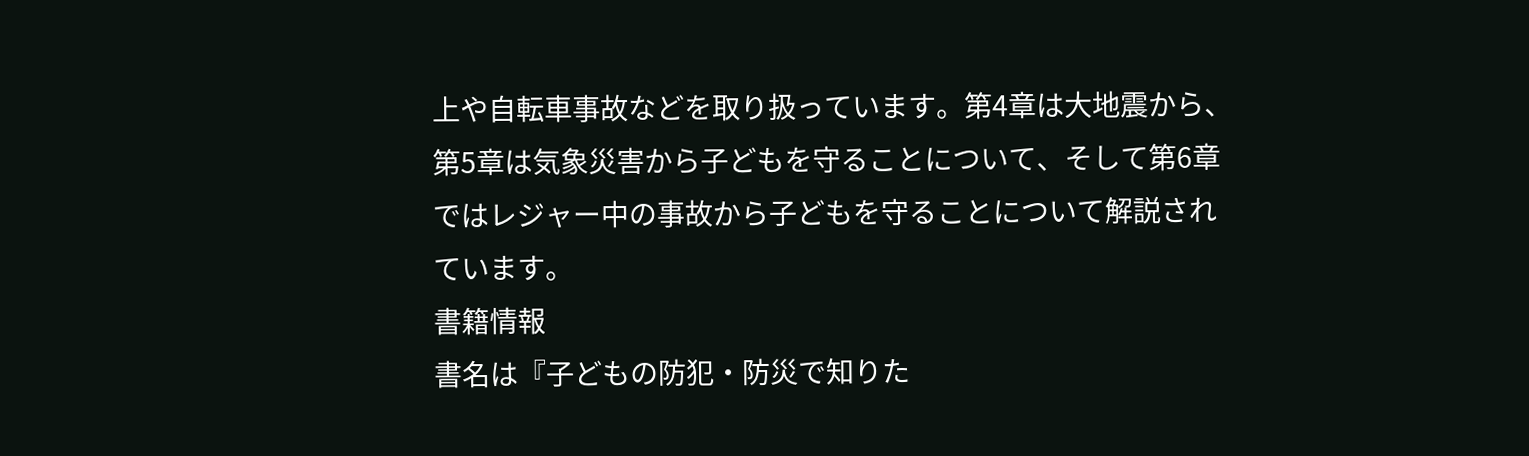上や自転車事故などを取り扱っています。第4章は大地震から、第5章は気象災害から子どもを守ることについて、そして第6章ではレジャー中の事故から子どもを守ることについて解説されています。
書籍情報
書名は『子どもの防犯・防災で知りた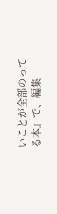いことが全部のってる本』で、編集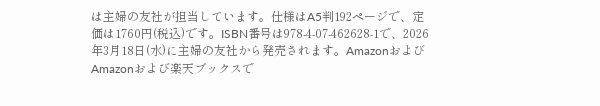は主婦の友社が担当しています。仕様はA5判192ページで、定価は1760円(税込)です。ISBN番号は978-4-07-462628-1で、2026年3月18日(水)に主婦の友社から発売されます。AmazonおよびAmazonおよび楽天ブックスで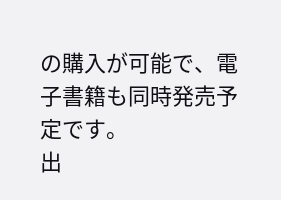の購入が可能で、電子書籍も同時発売予定です。
出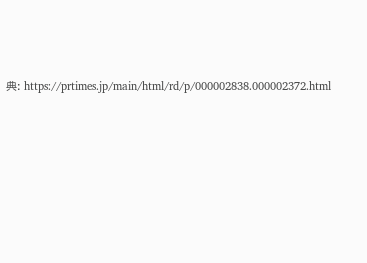典: https://prtimes.jp/main/html/rd/p/000002838.000002372.html